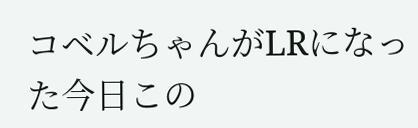コベルちゃんがLRになった今日この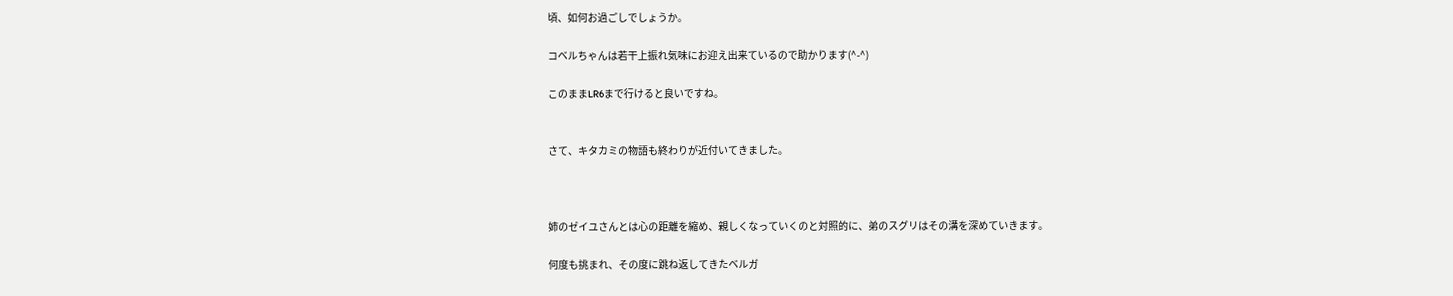頃、如何お過ごしでしょうか。

コベルちゃんは若干上振れ気味にお迎え出来ているので助かります(^-^)

このままLR6まで行けると良いですね。


さて、キタカミの物語も終わりが近付いてきました。



姉のゼイユさんとは心の距離を縮め、親しくなっていくのと対照的に、弟のスグリはその溝を深めていきます。

何度も挑まれ、その度に跳ね返してきたベルガ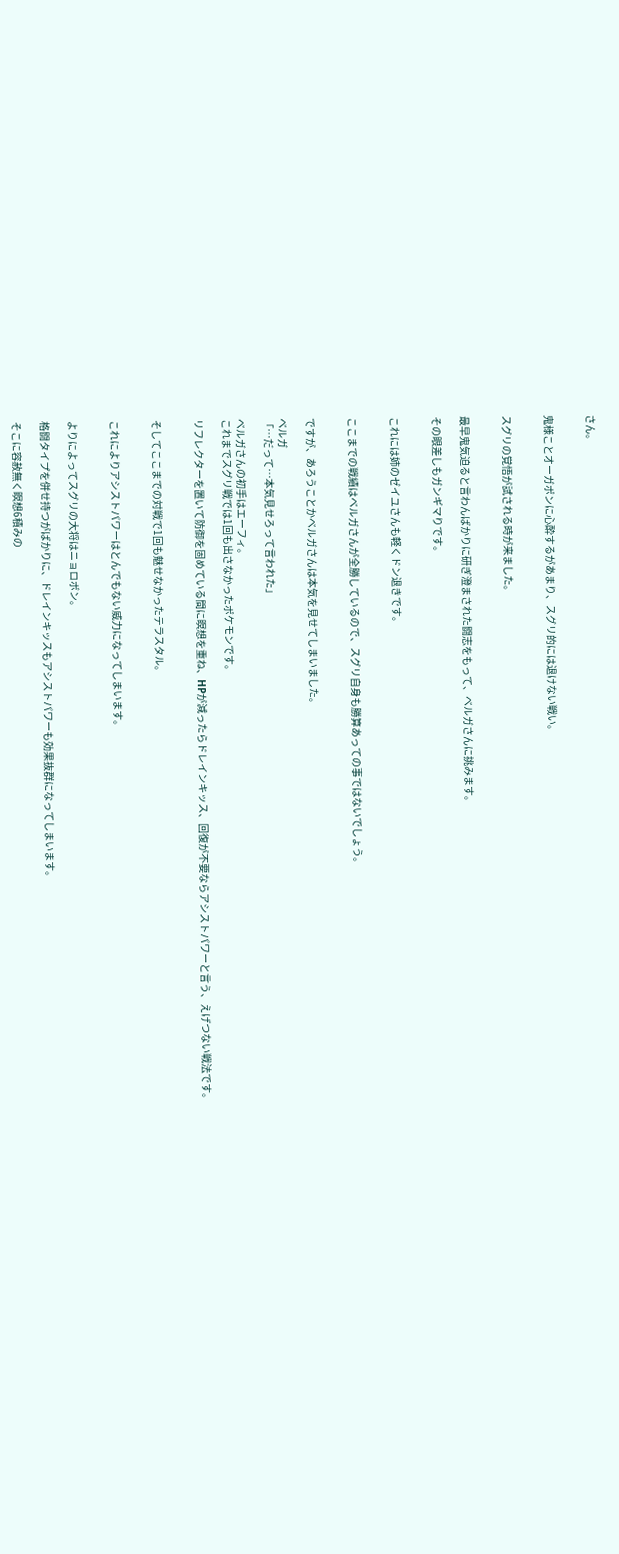さん。


鬼様ことオーガポンに心酔するがあまり、スグリ的には退けない戦い。


スグリの覚悟が試される時が来ました。


最早鬼気迫ると言わんばかりに研ぎ澄まされた闘志をもって、ベルガさんに挑みます。

その眼差しもガンギマりです。


これには姉のゼイユさんも軽くドン退きです。


ここまでの戦績はベルガさんが全勝しているので、スグリ自身も勝算あっての事ではないでしょう。


ですが、あろうことかベルガさんは本気を見せてしまいました。

ベルガ
「…だって…本気見せろって言われた」

ベルガさんの初手はエーフィ。
これまでスグリ戦では1回も出さなかったポケモンです。

リフレクターを置いて防御を固めている間に瞑想を重ね、HPが減ったらドレインキッス、回復が不要ならアシストパワーと言う、えげつない戦法です。


そしてここまでの対戦で1回も魅せなかったテラスタル。


これによりアシストパワーはとんでもない威力になってしまいます。


よりによってスグリの大将はニョロボン。

格闘タイプを併せ持つがばかりに、ドレインキッスもアシストパワーも効果抜群になってしまいます。

そこに容赦無く瞑想6積みの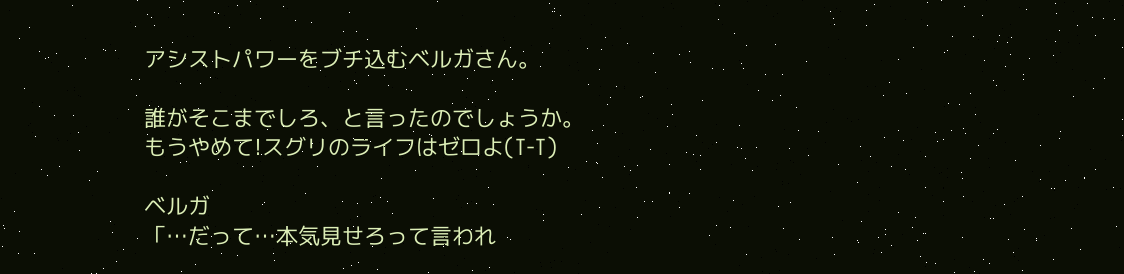アシストパワーをブチ込むベルガさん。

誰がそこまでしろ、と言ったのでしょうか。
もうやめて!スグリのライフはゼロよ(T-T)

ベルガ
「…だって…本気見せろって言われ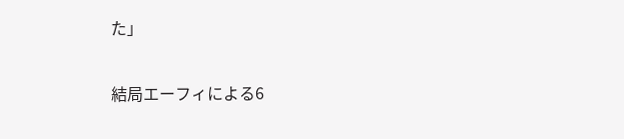た」

結局エーフィによる6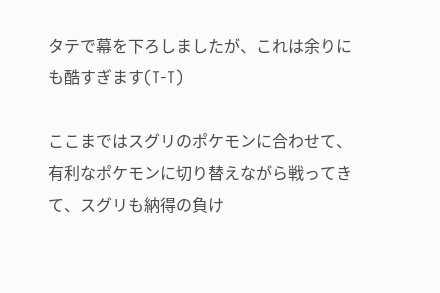タテで幕を下ろしましたが、これは余りにも酷すぎます(T-T)

ここまではスグリのポケモンに合わせて、有利なポケモンに切り替えながら戦ってきて、スグリも納得の負け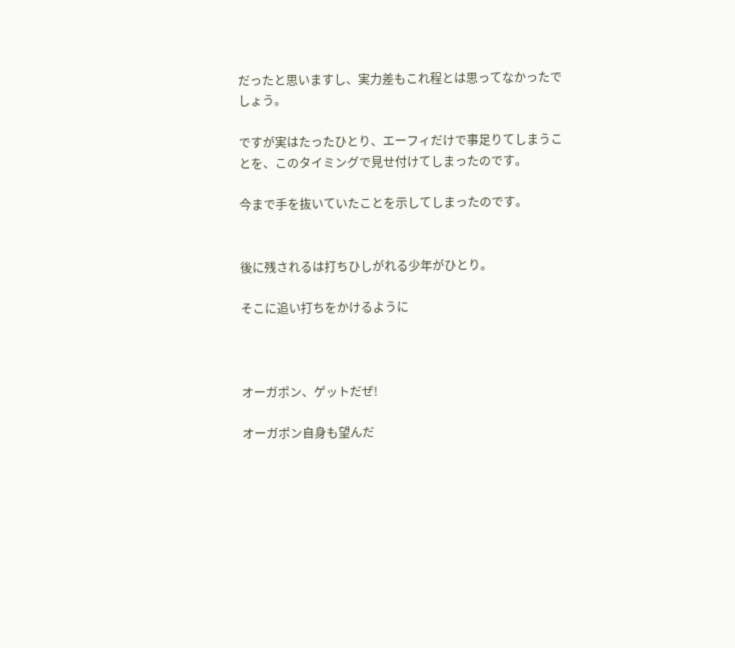だったと思いますし、実力差もこれ程とは思ってなかったでしょう。

ですが実はたったひとり、エーフィだけで事足りてしまうことを、このタイミングで見せ付けてしまったのです。

今まで手を抜いていたことを示してしまったのです。


後に残されるは打ちひしがれる少年がひとり。

そこに追い打ちをかけるように



オーガポン、ゲットだぜ!

オーガポン自身も望んだ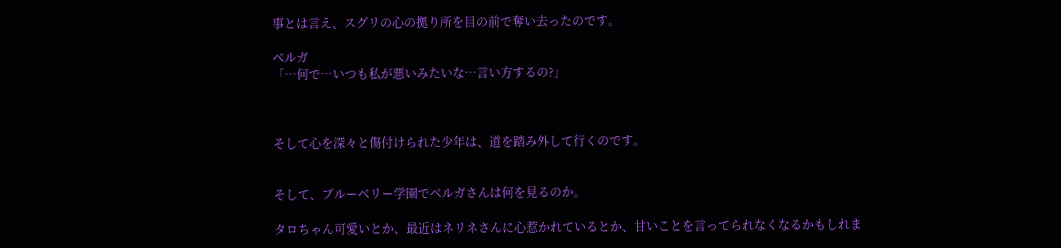事とは言え、スグリの心の拠り所を目の前で奪い去ったのです。

ベルガ
「…何で…いつも私が悪いみたいな…言い方するの?」



そして心を深々と傷付けられた少年は、道を踏み外して行くのです。


そして、ブルーベリー学園でベルガさんは何を見るのか。

タロちゃん可愛いとか、最近はネリネさんに心惹かれているとか、甘いことを言ってられなくなるかもしれま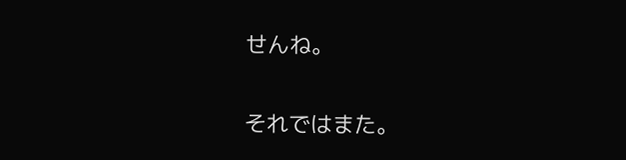せんね。

それではまた。